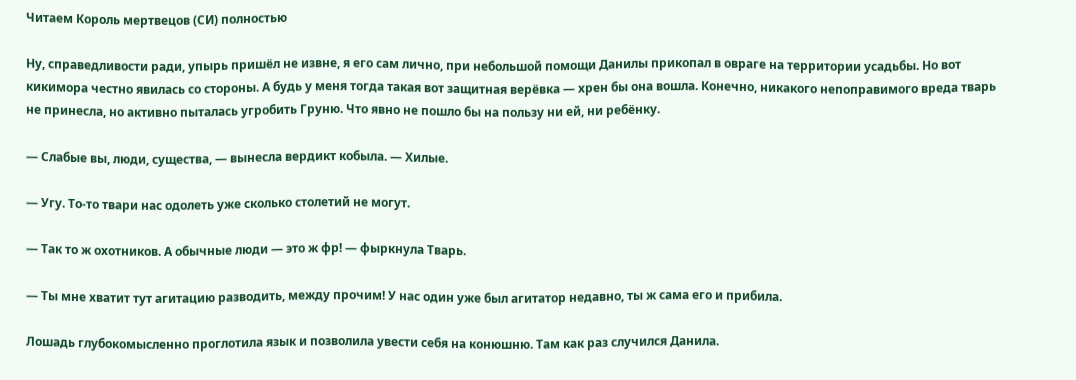Читаем Король мертвецов (СИ) полностью

Ну, справедливости ради, упырь пришёл не извне, я его сам лично, при небольшой помощи Данилы прикопал в овраге на территории усадьбы. Но вот кикимора честно явилась со стороны. А будь у меня тогда такая вот защитная верёвка — хрен бы она вошла. Конечно, никакого непоправимого вреда тварь не принесла, но активно пыталась угробить Груню. Что явно не пошло бы на пользу ни ей, ни ребёнку.

— Слабые вы, люди, существа, — вынесла вердикт кобыла. — Хилые.

— Угу. То-то твари нас одолеть уже сколько столетий не могут.

— Так то ж охотников. А обычные люди — это ж фр! — фыркнула Тварь.

— Ты мне хватит тут агитацию разводить, между прочим! У нас один уже был агитатор недавно, ты ж сама его и прибила.

Лошадь глубокомысленно проглотила язык и позволила увести себя на конюшню. Там как раз случился Данила.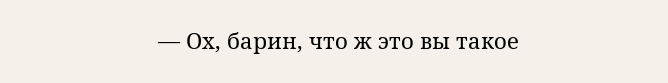— Ох, барин, что ж это вы такое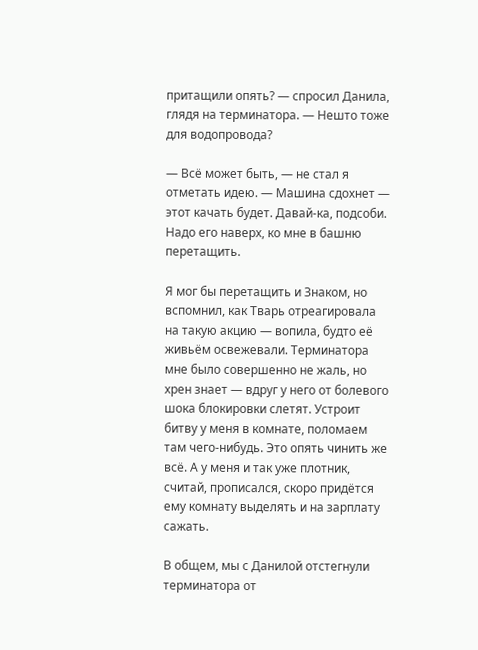притащили опять? — спросил Данила, глядя на терминатора. — Нешто тоже для водопровода?

— Всё может быть, — не стал я отметать идею. — Машина сдохнет — этот качать будет. Давай-ка, подсоби. Надо его наверх, ко мне в башню перетащить.

Я мог бы перетащить и Знаком, но вспомнил, как Тварь отреагировала на такую акцию — вопила, будто её живьём освежевали. Терминатора мне было совершенно не жаль, но хрен знает — вдруг у него от болевого шока блокировки слетят. Устроит битву у меня в комнате, поломаем там чего-нибудь. Это опять чинить же всё. А у меня и так уже плотник, считай, прописался, скоро придётся ему комнату выделять и на зарплату сажать.

В общем, мы с Данилой отстегнули терминатора от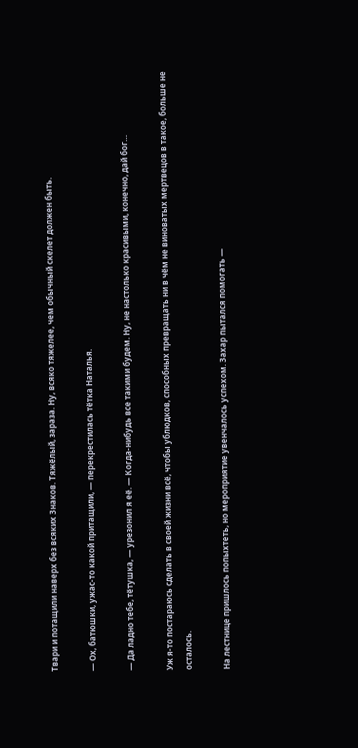Твари и потащили наверх без всяких Знаков. Тяжёлый, зараза. Ну, всяко тяжелее, чем обычный скелет должен быть.

— Ох, батюшки, ужас-то какой притащили, — перекрестилась тётка Наталья.

— Да ладно тебе, тётушка, — урезонил я её. — Когда-нибудь все такими будем. Ну, не настолько красивыми, конечно, дай бог…

Уж я-то постараюсь сделать в своей жизни всё, чтобы ублюдков, способных превращать ни в чём не виноватых мертвецов в такое, больше не осталось.

На лестнице пришлось попыхтеть, но мероприятие увенчалось успехом. Захар пытался помогать —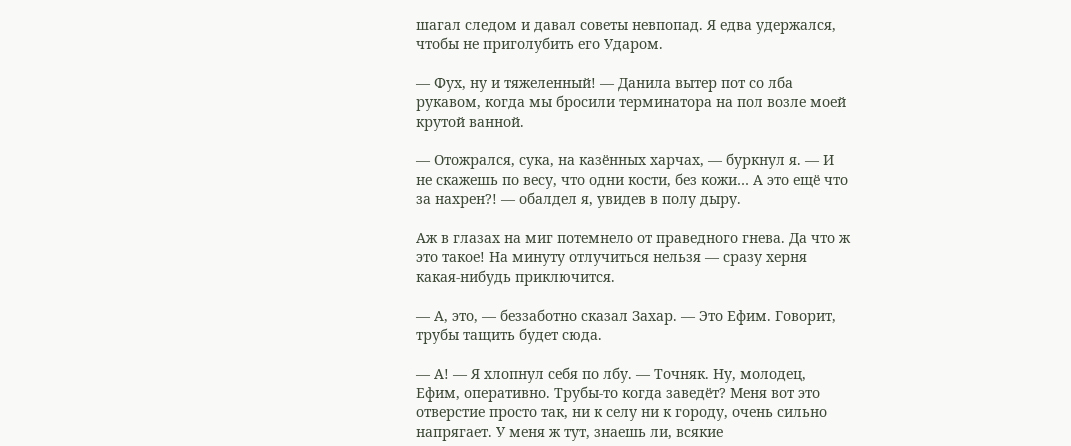шагал следом и давал советы невпопад. Я едва удержался, чтобы не приголубить его Ударом.

— Фух, ну и тяжеленный! — Данила вытер пот со лба рукавом, когда мы бросили терминатора на пол возле моей крутой ванной.

— Отожрался, сука, на казённых харчах, — буркнул я. — И не скажешь по весу, что одни кости, без кожи… А это ещё что за нахрен?! — обалдел я, увидев в полу дыру.

Аж в глазах на миг потемнело от праведного гнева. Да что ж это такое! На минуту отлучиться нельзя — сразу херня какая-нибудь приключится.

— А, это, — беззаботно сказал Захар. — Это Ефим. Говорит, трубы тащить будет сюда.

— А! — Я хлопнул себя по лбу. — Точняк. Ну, молодец, Ефим, оперативно. Трубы-то когда заведёт? Меня вот это отверстие просто так, ни к селу ни к городу, очень сильно напрягает. У меня ж тут, знаешь ли, всякие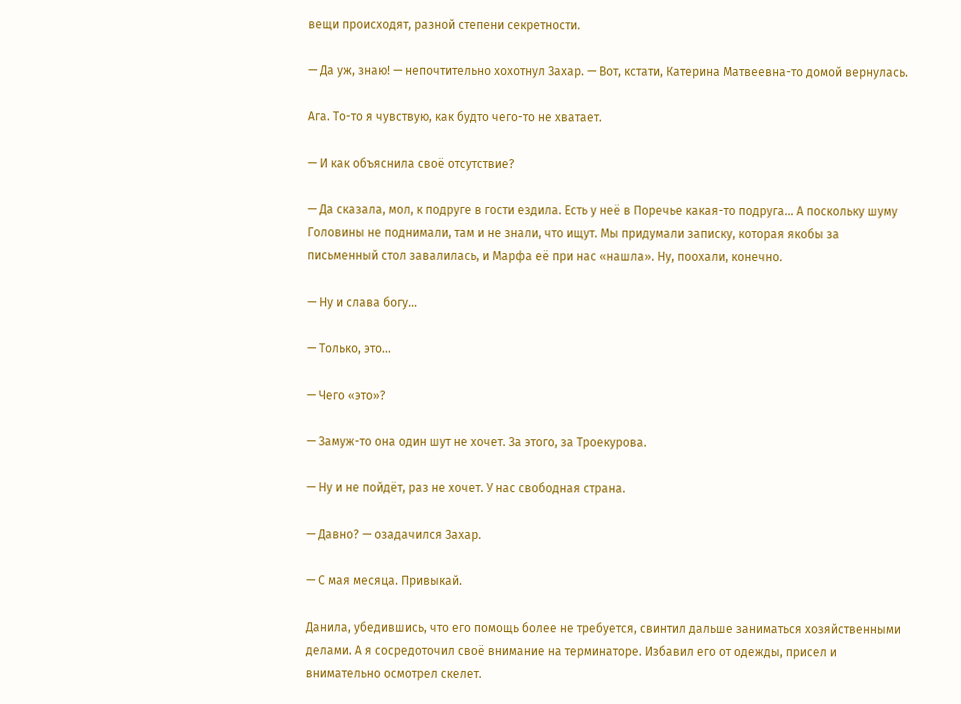вещи происходят, разной степени секретности.

— Да уж, знаю! — непочтительно хохотнул Захар. — Вот, кстати, Катерина Матвеевна-то домой вернулась.

Ага. То-то я чувствую, как будто чего-то не хватает.

— И как объяснила своё отсутствие?

— Да сказала, мол, к подруге в гости ездила. Есть у неё в Поречье какая-то подруга… А поскольку шуму Головины не поднимали, там и не знали, что ищут. Мы придумали записку, которая якобы за письменный стол завалилась, и Марфа её при нас «нашла». Ну, поохали, конечно.

— Ну и слава богу…

— Только, это…

— Чего «это»?

— Замуж-то она один шут не хочет. За этого, за Троекурова.

— Ну и не пойдёт, раз не хочет. У нас свободная страна.

— Давно? — озадачился Захар.

— С мая месяца. Привыкай.

Данила, убедившись, что его помощь более не требуется, свинтил дальше заниматься хозяйственными делами. А я сосредоточил своё внимание на терминаторе. Избавил его от одежды, присел и внимательно осмотрел скелет.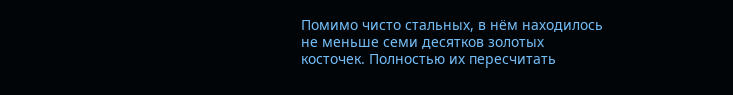Помимо чисто стальных, в нём находилось не меньше семи десятков золотых косточек. Полностью их пересчитать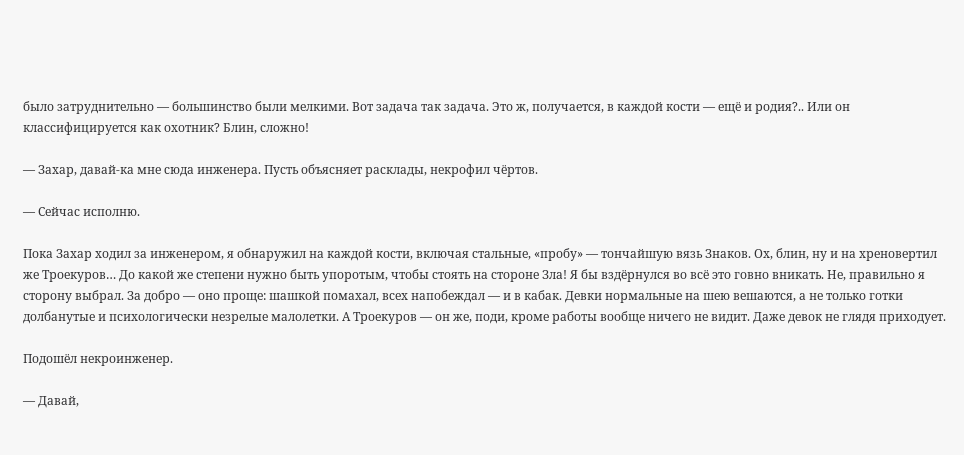было затруднительно — большинство были мелкими. Вот задача так задача. Это ж, получается, в каждой кости — ещё и родия?.. Или он классифицируется как охотник? Блин, сложно!

— Захар, давай-ка мне сюда инженера. Пусть объясняет расклады, некрофил чёртов.

— Сейчас исполню.

Пока Захар ходил за инженером, я обнаружил на каждой кости, включая стальные, «пробу» — тончайшую вязь Знаков. Ох, блин, ну и на хреновертил же Троекуров… До какой же степени нужно быть упоротым, чтобы стоять на стороне Зла! Я бы вздёрнулся во всё это говно вникать. Не, правильно я сторону выбрал. За добро — оно проще: шашкой помахал, всех напобеждал — и в кабак. Девки нормальные на шею вешаются, а не только готки долбанутые и психологически незрелые малолетки. А Троекуров — он же, поди, кроме работы вообще ничего не видит. Даже девок не глядя приходует.

Подошёл некроинженер.

— Давай,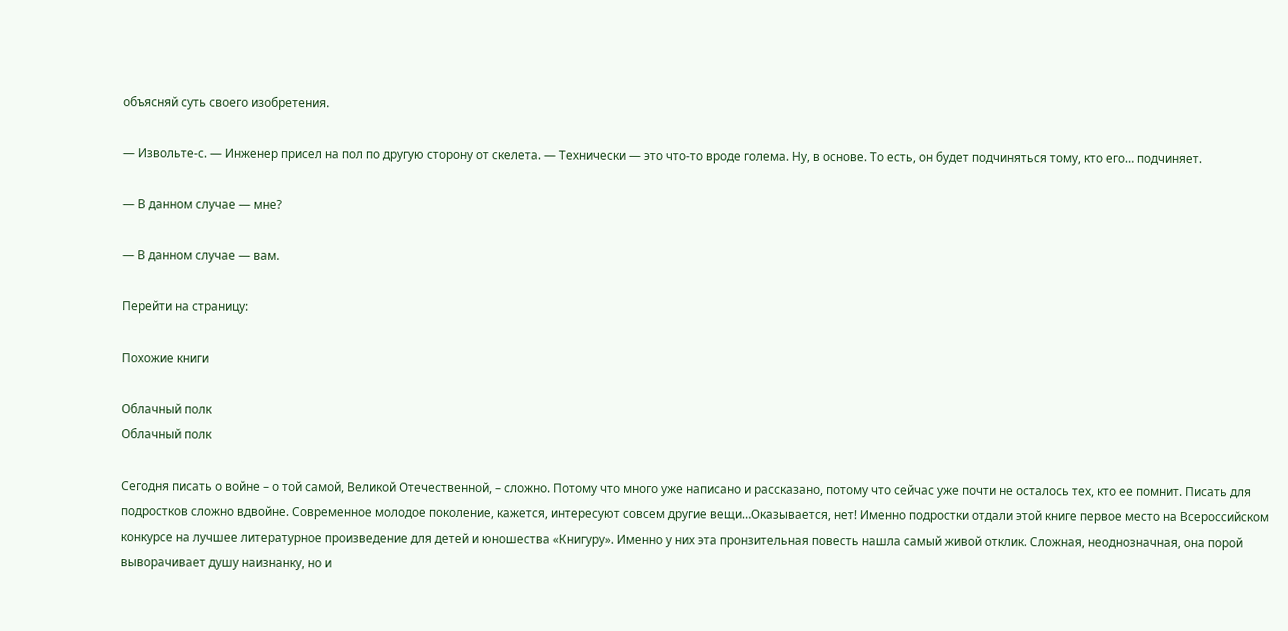объясняй суть своего изобретения.

— Извольте-с. — Инженер присел на пол по другую сторону от скелета. — Технически — это что-то вроде голема. Ну, в основе. То есть, он будет подчиняться тому, кто его… подчиняет.

— В данном случае — мне?

— В данном случае — вам.

Перейти на страницу:

Похожие книги

Облачный полк
Облачный полк

Сегодня писать о войне – о той самой, Великой Отечественной, – сложно. Потому что много уже написано и рассказано, потому что сейчас уже почти не осталось тех, кто ее помнит. Писать для подростков сложно вдвойне. Современное молодое поколение, кажется, интересуют совсем другие вещи…Оказывается, нет! Именно подростки отдали этой книге первое место на Всероссийском конкурсе на лучшее литературное произведение для детей и юношества «Книгуру». Именно у них эта пронзительная повесть нашла самый живой отклик. Сложная, неоднозначная, она порой выворачивает душу наизнанку, но и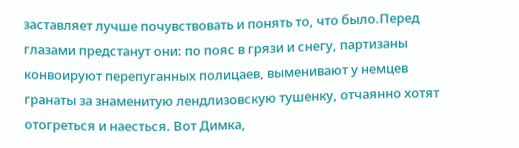заставляет лучше почувствовать и понять то, что было.Перед глазами предстанут они: по пояс в грязи и снегу, партизаны конвоируют перепуганных полицаев, выменивают у немцев гранаты за знаменитую лендлизовскую тушенку, отчаянно хотят отогреться и наесться. Вот Димка,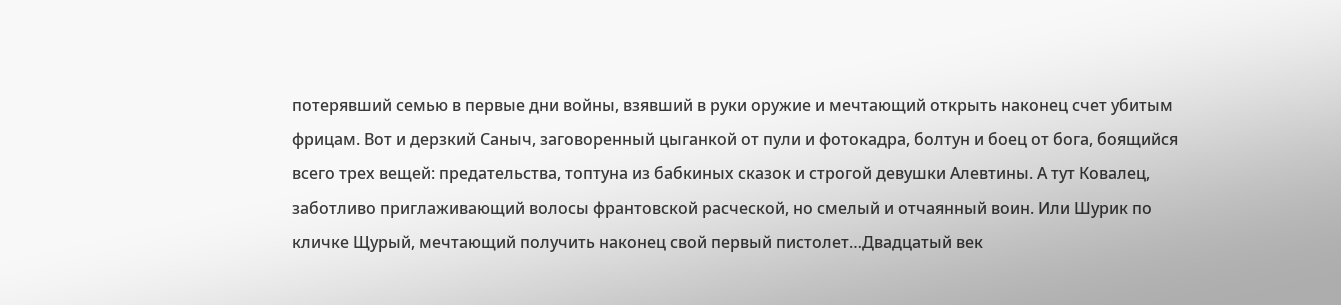потерявший семью в первые дни войны, взявший в руки оружие и мечтающий открыть наконец счет убитым фрицам. Вот и дерзкий Саныч, заговоренный цыганкой от пули и фотокадра, болтун и боец от бога, боящийся всего трех вещей: предательства, топтуна из бабкиных сказок и строгой девушки Алевтины. А тут Ковалец, заботливо приглаживающий волосы франтовской расческой, но смелый и отчаянный воин. Или Шурик по кличке Щурый, мечтающий получить наконец свой первый пистолет…Двадцатый век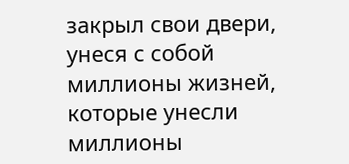закрыл свои двери, унеся с собой миллионы жизней, которые унесли миллионы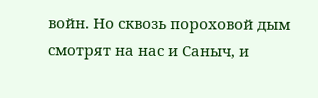войн. Но сквозь пороховой дым смотрят на нас и Саныч, и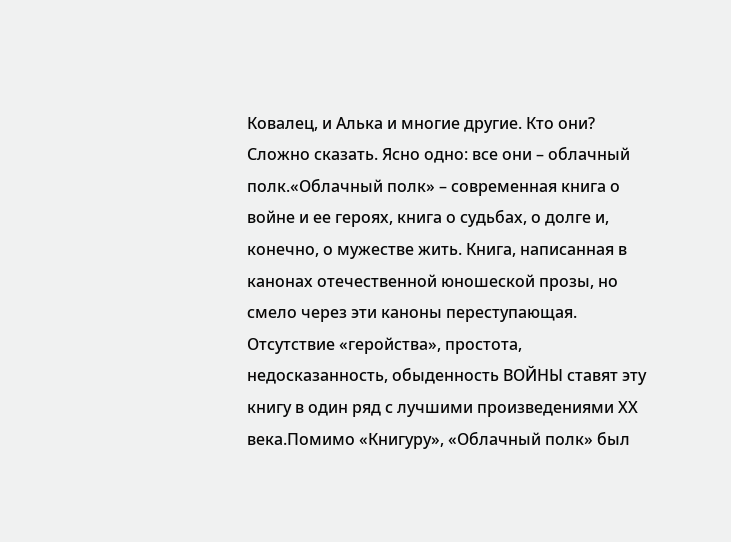Ковалец, и Алька и многие другие. Кто они? Сложно сказать. Ясно одно: все они – облачный полк.«Облачный полк» – современная книга о войне и ее героях, книга о судьбах, о долге и, конечно, о мужестве жить. Книга, написанная в канонах отечественной юношеской прозы, но смело через эти каноны переступающая. Отсутствие «геройства», простота, недосказанность, обыденность ВОЙНЫ ставят эту книгу в один ряд с лучшими произведениями ХХ века.Помимо «Книгуру», «Облачный полк» был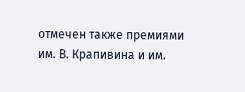отмечен также премиями им. В. Крапивина и им.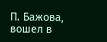П. Бажова, вошел в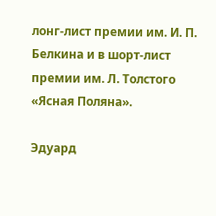лонг-лист премии им. И. П. Белкина и в шорт-лист премии им. Л. Толстого «Ясная Поляна».

Эдуард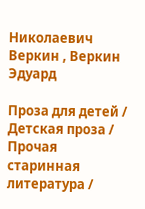Николаевич Веркин , Веркин Эдуард

Проза для детей / Детская проза / Прочая старинная литература /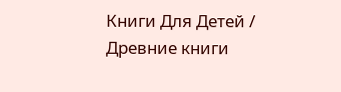Книги Для Детей / Древние книги